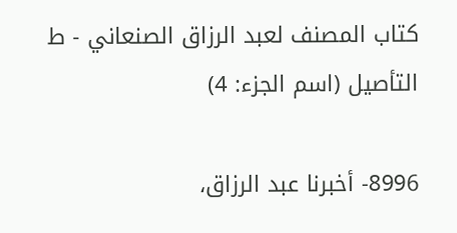كتاب المصنف لعبد الرزاق الصنعاني - ط التأصيل (اسم الجزء: 4)

8996- أخبرنا عبد الرزاق،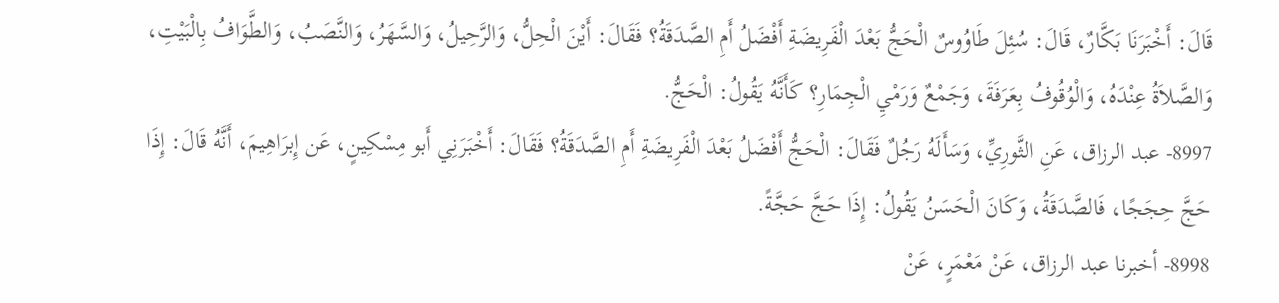قَالَ: أَخْبَرَنَا بَكَّارٌ، قَالَ: سُئِلَ طَاوُوسٌ الْحَجُّ بَعْدَ الْفَرِيضَةِ أَفْضَلُ أَمِ الصَّدَقَةُ؟ فَقَالَ: أَيْنَ الْحِلُّ، وَالرَّحِيلُ، وَالسَّهَرُ، وَالنَّصَبُ، وَالطَّوَافُ بِالْبَيْتِ، وَالصَّلاَةُ عِنْدَهُ، وَالْوُقُوفُ بِعَرَفَةَ، وَجَمْعٌ وَرَمْيِ الْجِمَارِ؟ كَأَنَّهُ يَقُولُ: الْحَجُّ.
8997- عبد الرزاق، عَنِ الثَّورِيِّ، وَسَأَلَهُ رَجُلٌ فَقَالَ: الْحَجُّ أَفْضَلُ بَعْدَ الْفَرِيضَةِ أَمِ الصَّدَقَةُ؟ فَقَالَ: أَخْبَرَنِي أَبو مِسْكِينٍ، عَن إِبرَاهِيمَ، أَنَّهُ قَالَ: إِذَا حَجَّ حِجَجًا، فَالصَّدَقَةُ، وَكَانَ الْحَسَنُ يَقُولُ: إِذَا حَجَّ حَجَّةً.
8998- أخبرنا عبد الرزاق، عَنْ مَعْمَرٍ، عَنْ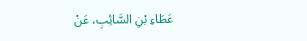عَطَاءِ بْنِ السَّائِبِ، عَنْ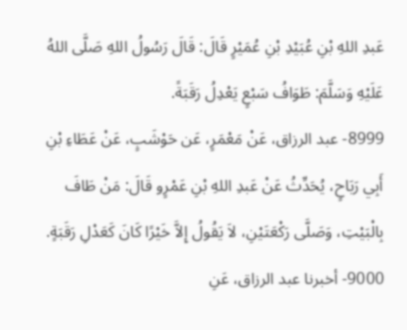عَبدِ اللهِ بْنِ عُبَيْدِ بْنِ عُمَيْرٍ قَالَ: قَالَ رَسُولُ اللهِ صَلَّى اللهُ عَلَيْهِ وَسَلَّمَ: طَوَافُ سَبْعٍ يَعْدِلُ رَقَبَةً.
8999- عبد الرزاق، عَنْ مَعْمَرٍ، عَن حَوْشَبٍ، عَنْ عَطَاءِ بْنِ أَبِي رَبَاحٍ، يُحَدِّثُ عَنْ عَبدِ اللهِ بْنِ عَمْرٍو قَالَ: مَنْ طَافَ بِالْبَيْتِ، وَصَلَّى رَكْعَتَيْنِ، لاَ يَقُولُ إِلاَّ خَيْرًا كَانَ كَعَدْلِ رَقَبَةٍ.
9000- أخبرنا عبد الرزاق، عَنِ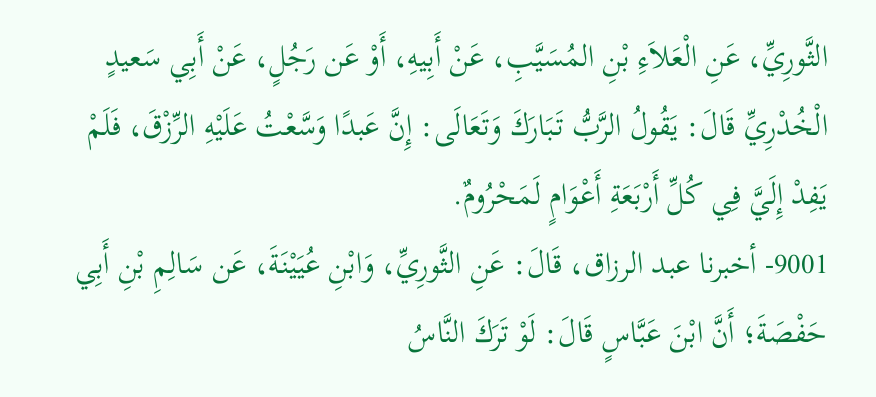الثَّورِيِّ، عَنِ الْعَلاَءِ بْنِ المُسَيَّبِ، عَنْ أَبِيهِ، أَوْ عَن رَجُلٍ، عَنْ أَبِي سَعيدٍ الْخُدْرِيِّ قَالَ: يَقُولُ الرَّبُّ تَبَارَكَ وَتَعَالَى: إِنَّ عَبدًا وَسَّعْتُ عَلَيْهِ الرِّزْقَ، فَلَمْ يَفِدْ إِلَيَّ فِي كُلِّ أَرْبَعَةِ أَعْوَامٍ لَمَحْرُومٌ.
9001- أخبرنا عبد الرزاق، قَالَ: عَنِ الثَّورِيِّ، وَابْنِ عُيَيْنَةَ، عَن سَالِمِ بْنِ أَبِي حَفْصَةَ؛ أَنَّ ابْنَ عَبَّاسٍ قَالَ: لَوْ تَرَكَ النَّاسُ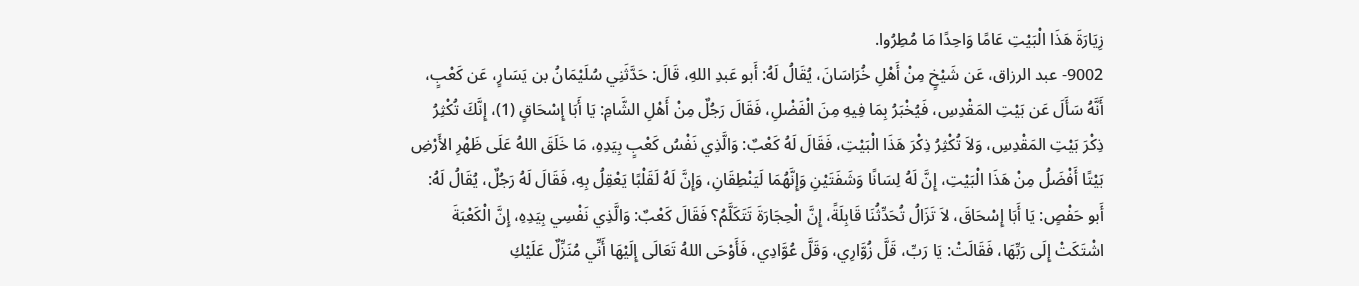زِيَارَةَ هَذَا الْبَيْتِ عَامًا وَاحِدًا مَا مُطِرُوا.
9002- عبد الرزاق، عَن شَيْخٍ مِنْ أَهْلِ خُرَاسَانَ، يُقَالُ لَهُ: أَبو عَبدِ اللهِ، قَالَ: حَدَّثَنِي سُلَيْمَانُ بن يَسَارٍ، عَن كَعْبٍ، أَنَّهُ سَأَلَ عَن بَيْتِ المَقْدِسِ، فَيُخْبَرُ بِمَا فِيهِ مِنَ الْفَضْلِ، فَقَالَ رَجُلٌ مِنْ أَهْلِ الشَّامِ: يَا أَبَا إِسْحَاقٍ (1)، إِنَّكَ تُكْثِرُ ذِكْرَ بَيْتِ المَقْدِسِ، وَلاَ تُكْثِرُ ذِكْرَ هَذَا الْبَيْتِ، فَقَالَ لَهُ كَعْبٌ: وَالَّذِي نَفْسُ كَعْبٍ بِيَدِهِ، مَا خَلَقَ اللهُ عَلَى ظَهْرِ الأَرْضِ بَيْتًا أَفْضَلُ مِنْ هَذَا الْبَيْتِ، إِنَّ لَهُ لِسَانًا وَشَفَتَيْنِ وَإِنَّهُمَا لَيَنْطِقَانِ، وَإِنَّ لَهُ لَقَلْبًا يَعْقِلُ بِهِ، فَقَالَ لَهُ رَجُلٌ، يُقَالُ لَهُ: أَبو حَفْصٍ: يَا أَبَا إِسْحَاقَ، لاَ تَزَالُ تُحَدِّثُنَا قَابِلَةً، إِنَّ الْحِجَارَةَ تَتَكَلَّمُ؟ فَقَالَ كَعْبٌ: وَالَّذِي نَفْسِي بِيَدِهِ، إِنَّ الْكَعْبَةَ اشْتَكَتْ إِلَى رَبِّهَا، فَقَالَتْ: يَا رَبِّ، قَلَّ زُوَّارِي، وَقَلَّ عُوَّادِي، فَأَوْحَى اللهُ تَعَالَى إِلَيْهَا أَنِّي مُنَزِّلٌ عَلَيْكِ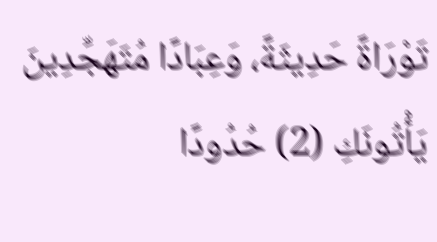تَوْرَاةً حَدِيثَةً، وَعِبَادًا مُتَهَجِّدِينَ يَأْتُونَكِ (2) حُدُودًا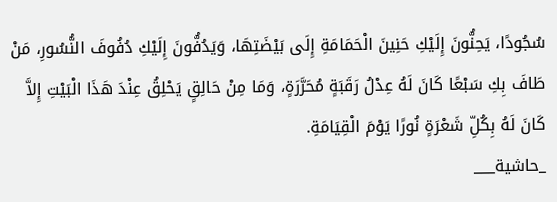سُجُودًا، يَحِنُّونَ إِلَيْكِ حَنِينَ الْحَمَامَةِ إِلَى بَيْضَتِهَا، وَيَدُفُّونَ إِلَيْكِ دُفُوفَ النُّسُورِ، مَنْ طَافَ بِكِ سَبْعًا كَانَ لَهُ عِدْلُ رَقَبَةٍ مُحَرَّرَةٍ، وَمَا مِنْ حَالِقٍ يَحْلِقُ عِنْدَ هَذَا الْبَيْتِ إِلاَّ كَانَ لَهُ بِكُلِّ شَعْرَةٍ نُورًا يَوْمَ الْقِيَامَةِ.
_حاشية___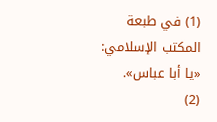(1) في طبعة المكتب الإسلامي: «يا أبا عباس».
(2)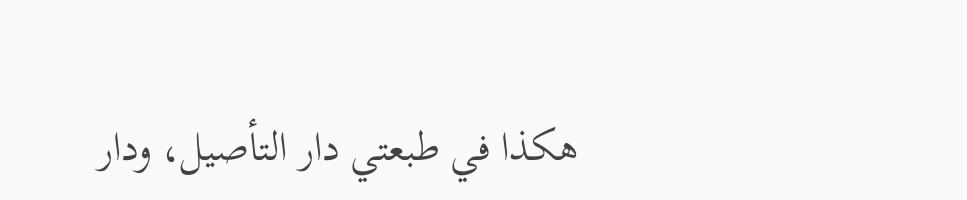هكذا في طبعتي دار التأصيل، ودار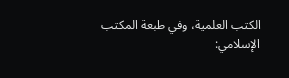الكتب العلمية، وفي طبعة المكتب الإسلامي: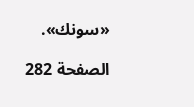«سونك».

الصفحة 282